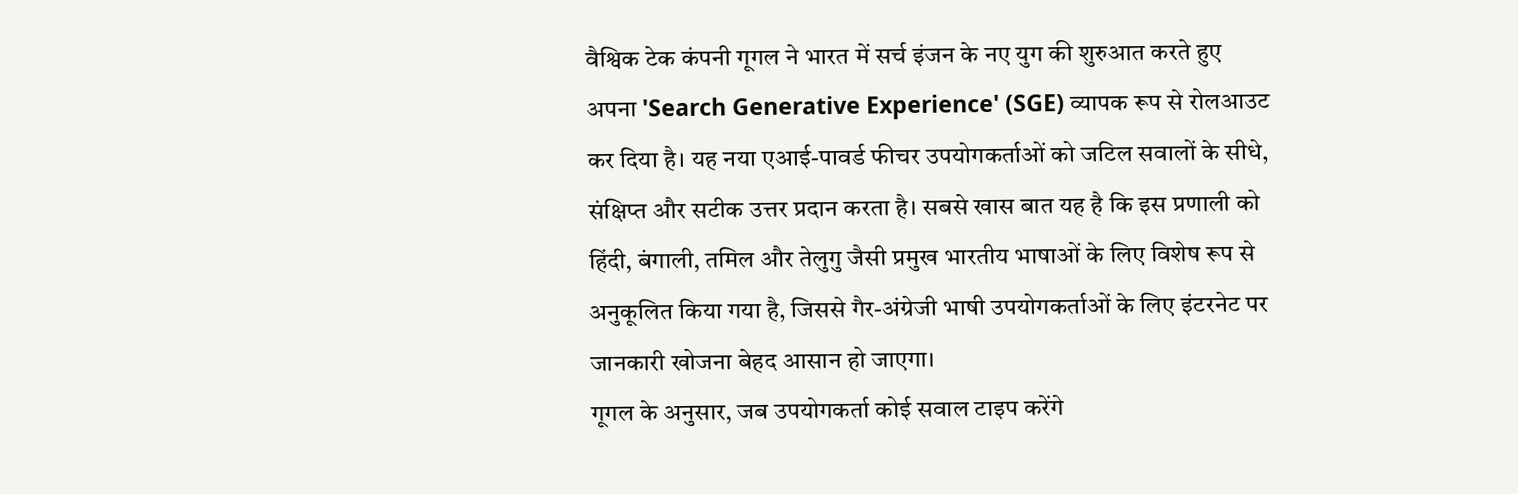वैश्विक टेक कंपनी गूगल ने भारत में सर्च इंजन के नए युग की शुरुआत करते हुए अपना 'Search Generative Experience' (SGE) व्यापक रूप से रोलआउट कर दिया है। यह नया एआई-पावर्ड फीचर उपयोगकर्ताओं को जटिल सवालों के सीधे, संक्षिप्त और सटीक उत्तर प्रदान करता है। सबसे खास बात यह है कि इस प्रणाली को हिंदी, बंगाली, तमिल और तेलुगु जैसी प्रमुख भारतीय भाषाओं के लिए विशेष रूप से अनुकूलित किया गया है, जिससे गैर-अंग्रेजी भाषी उपयोगकर्ताओं के लिए इंटरनेट पर जानकारी खोजना बेहद आसान हो जाएगा।
गूगल के अनुसार, जब उपयोगकर्ता कोई सवाल टाइप करेंगे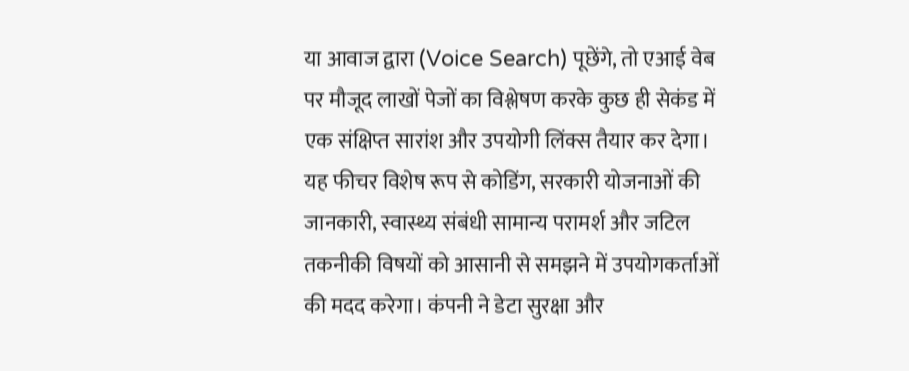या आवाज द्वारा (Voice Search) पूछेंगे, तो एआई वेब पर मौजूद लाखों पेजों का विश्लेषण करके कुछ ही सेकंड में एक संक्षिप्त सारांश और उपयोगी लिंक्स तैयार कर देगा। यह फीचर विशेष रूप से कोडिंग, सरकारी योजनाओं की जानकारी, स्वास्थ्य संबंधी सामान्य परामर्श और जटिल तकनीकी विषयों को आसानी से समझने में उपयोगकर्ताओं की मदद करेगा। कंपनी ने डेटा सुरक्षा और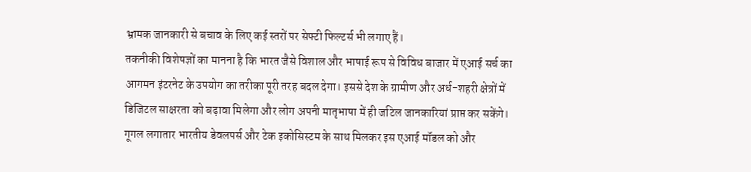भ्रामक जानकारी से बचाव के लिए कई स्तरों पर सेफ्टी फिल्टर्स भी लगाए हैं।
तकनीकी विशेषज्ञों का मानना है कि भारत जैसे विशाल और भाषाई रूप से विविध बाजार में एआई सर्च का आगमन इंटरनेट के उपयोग का तरीका पूरी तरह बदल देगा। इससे देश के ग्रामीण और अर्ध-शहरी क्षेत्रों में डिजिटल साक्षरता को बढ़ावा मिलेगा और लोग अपनी मातृभाषा में ही जटिल जानकारियां प्राप्त कर सकेंगे। गूगल लगातार भारतीय डेवलपर्स और टेक इकोसिस्टम के साथ मिलकर इस एआई मॉडल को और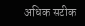अधिक सटीक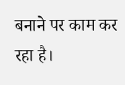बनाने पर काम कर रहा है।